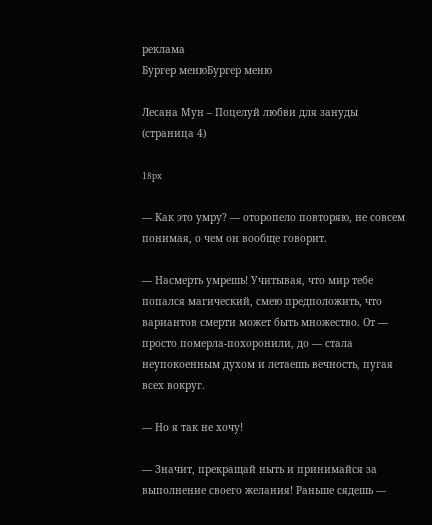реклама
Бургер менюБургер меню

Лесана Мун – Поцелуй любви для зануды (страница 4)

18px

— Как это умру? — оторопело повторяю, не совсем понимая, о чем он вообще говорит.

— Насмерть умрешь! Учитывая, что мир тебе попался магический, смею предположить, что вариантов смерти может быть множество. От — просто померла-похоронили, до — стала неупокоенным духом и летаешь вечность, пугая всех вокруг.

— Но я так не хочу!

— Значит, прекращай ныть и принимайся за выполнение своего желания! Раньше сядешь —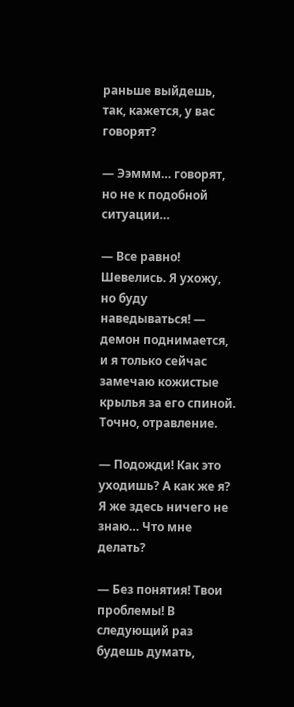раньше выйдешь, так, кажется, у вас говорят?

— Ээммм… говорят, но не к подобной ситуации…

— Все равно! Шевелись. Я ухожу, но буду наведываться! — демон поднимается, и я только сейчас замечаю кожистые крылья за его спиной. Точно, отравление.

— Подожди! Как это уходишь? А как же я? Я же здесь ничего не знаю… Что мне делать?

— Без понятия! Твои проблемы! В следующий раз будешь думать,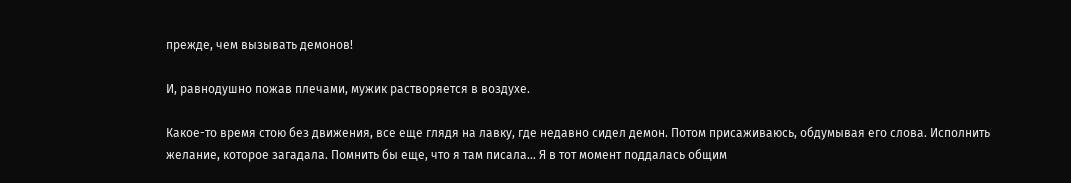прежде, чем вызывать демонов!

И, равнодушно пожав плечами, мужик растворяется в воздухе.

Какое-то время стою без движения, все еще глядя на лавку, где недавно сидел демон. Потом присаживаюсь, обдумывая его слова. Исполнить желание, которое загадала. Помнить бы еще, что я там писала… Я в тот момент поддалась общим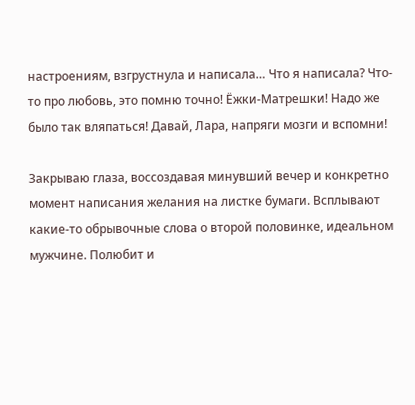настроениям, взгрустнула и написала… Что я написала? Что-то про любовь, это помню точно! Ёжки-Матрешки! Надо же было так вляпаться! Давай, Лара, напряги мозги и вспомни!

Закрываю глаза, воссоздавая минувший вечер и конкретно момент написания желания на листке бумаги. Всплывают какие-то обрывочные слова о второй половинке, идеальном мужчине. Полюбит и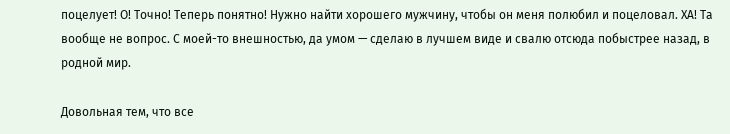поцелует! О! Точно! Теперь понятно! Нужно найти хорошего мужчину, чтобы он меня полюбил и поцеловал. ХА! Та вообще не вопрос. С моей-то внешностью, да умом — сделаю в лучшем виде и свалю отсюда побыстрее назад, в родной мир.

Довольная тем, что все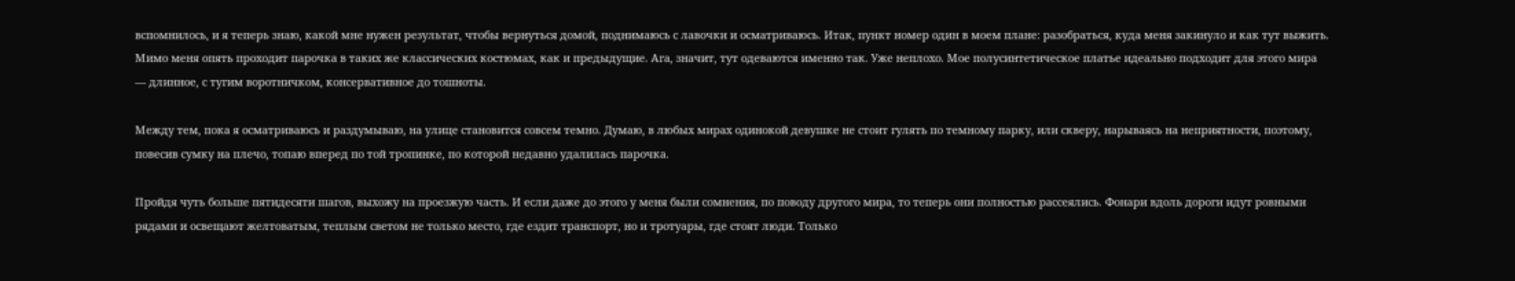вспомнилось, и я теперь знаю, какой мне нужен результат, чтобы вернуться домой, поднимаюсь с лавочки и осматриваюсь. Итак, пункт номер один в моем плане: разобраться, куда меня закинуло и как тут выжить. Мимо меня опять проходит парочка в таких же классических костюмах, как и предыдущие. Ага, значит, тут одеваются именно так. Уже неплохо. Мое полусинтетическое платье идеально подходит для этого мира — длинное, с тугим воротничком, консервативное до тошноты.

Между тем, пока я осматриваюсь и раздумываю, на улице становится совсем темно. Думаю, в любых мирах одинокой девушке не стоит гулять по темному парку, или скверу, нарываясь на неприятности, поэтому, повесив сумку на плечо, топаю вперед по той тропинке, по которой недавно удалилась парочка.

Пройдя чуть больше пятидесяти шагов, выхожу на проезжую часть. И если даже до этого у меня были сомнения, по поводу другого мира, то теперь они полностью рассеялись. Фонари вдоль дороги идут ровными рядами и освещают желтоватым, теплым светом не только место, где ездит транспорт, но и тротуары, где стоят люди. Только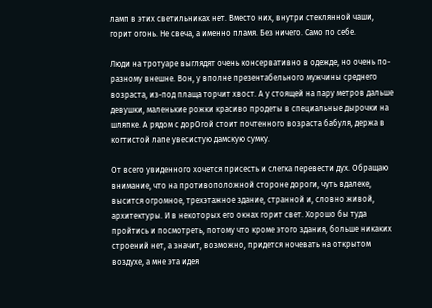ламп в этих светильниках нет. Вместо них, внутри стеклянной чаши, горит огонь. Не свеча, а именно пламя. Без ничего. Само по себе.

Люди на тротуаре выглядят очень консервативно в одежде, но очень по-разному внешне. Вон, у вполне презентабельного мужчины среднего возраста, из-под плаща торчит хвост. А у стоящей на пару метров дальше девушки, маленькие рожки красиво продеты в специальные дырочки на шляпке. А рядом с дорОгой стоит почтенного возраста бабуля, держа в когтистой лапе увесистую дамскую сумку.

От всего увиденного хочется присесть и слегка перевести дух. Обращаю внимание, что на противоположной стороне дороги, чуть вдалеке, высится огромное, трехэтажное здание, странной и, словно живой, архитектуры. И в некоторых его окнах горит свет. Хорошо бы туда пройтись и посмотреть, потому что кроме этого здания, больше никаких строений нет, а значит, возможно, придется ночевать на открытом воздухе, а мне эта идея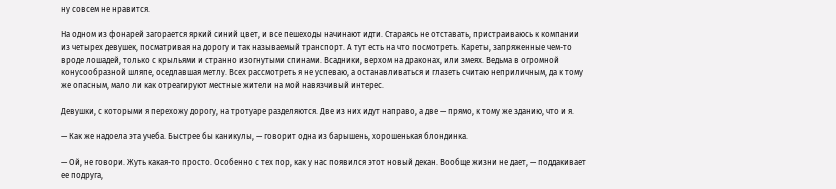ну совсем не нравится.

На одном из фонарей загорается яркий синий цвет, и все пешеходы начинают идти. Стараясь не отставать, пристраиваюсь к компании из четырех девушек, посматривая на дорогу и так называемый транспорт. А тут есть на что посмотреть. Кареты, запряженные чем-то вроде лошадей, только с крыльями и странно изогнутыми спинами. Всадники, верхом на драконах, или змеях. Ведьма в огромной конусообразной шляпе, оседлавшая метлу. Всех рассмотреть я не успеваю, а останавливаться и глазеть считаю неприличным, да к тому же опасным, мало ли как отреагируют местные жители на мой навязчивый интерес.

Девушки, с которыми я перехожу дорогу, на тротуаре разделяются. Две из них идут направо, а две — прямо, к тому же зданию, что и я.

— Как же надоела эта учеба. Быстрее бы каникулы, — говорит одна из барышень, хорошенькая блондинка.

— Ой, не говори. Жуть какая-то просто. Особенно с тех пор, как у нас появился этот новый декан. Вообще жизни не дает, — поддакивает ее подруга,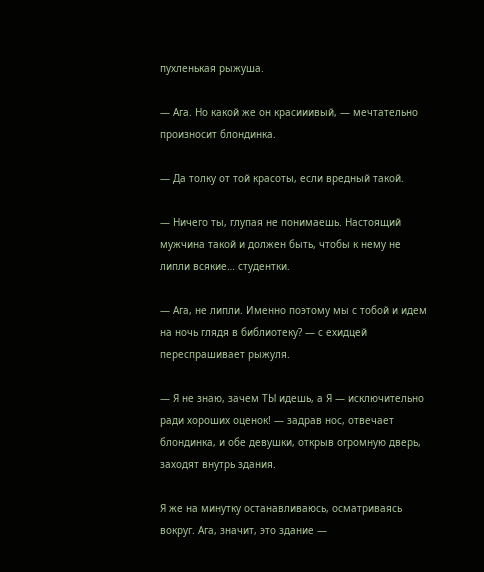пухленькая рыжуша.

— Ага. Но какой же он красииивый, — мечтательно произносит блондинка.

— Да толку от той красоты, если вредный такой.

— Ничего ты, глупая не понимаешь. Настоящий мужчина такой и должен быть, чтобы к нему не липли всякие… студентки.

— Ага, не липли. Именно поэтому мы с тобой и идем на ночь глядя в библиотеку? — с ехидцей переспрашивает рыжуля.

— Я не знаю, зачем ТЫ идешь, а Я — исключительно ради хороших оценок! — задрав нос, отвечает блондинка, и обе девушки, открыв огромную дверь, заходят внутрь здания.

Я же на минутку останавливаюсь, осматриваясь вокруг. Ага, значит, это здание —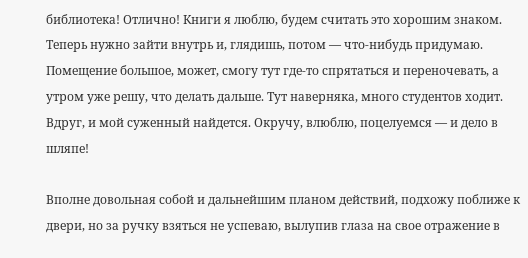библиотека! Отлично! Книги я люблю, будем считать это хорошим знаком. Теперь нужно зайти внутрь и, глядишь, потом — что-нибудь придумаю. Помещение большое, может, смогу тут где-то спрятаться и переночевать, а утром уже решу, что делать дальше. Тут наверняка, много студентов ходит. Вдруг, и мой суженный найдется. Окручу, влюблю, поцелуемся — и дело в шляпе!

Вполне довольная собой и дальнейшим планом действий, подхожу поближе к двери, но за ручку взяться не успеваю, вылупив глаза на свое отражение в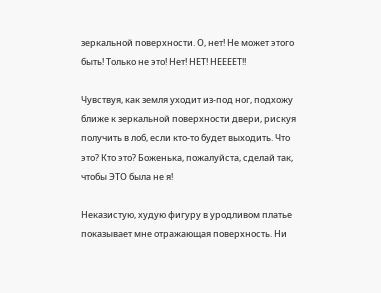зеркальной поверхности. О, нет! Не может этого быть! Только не это! Нет! НЕТ! НЕЕЕЕТ!!

Чувствуя, как земля уходит из-под ног, подхожу ближе к зеркальной поверхности двери, рискуя получить в лоб, если кто-то будет выходить. Что это? Кто это? Боженька, пожалуйста, сделай так, чтобы ЭТО была не я!

Неказистую, худую фигуру в уродливом платье показывает мне отражающая поверхность. Ни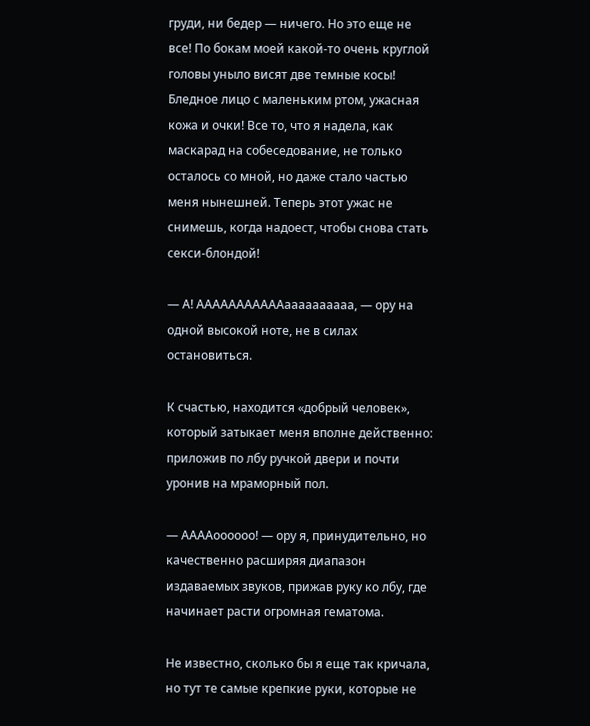груди, ни бедер — ничего. Но это еще не все! По бокам моей какой-то очень круглой головы уныло висят две темные косы! Бледное лицо с маленьким ртом, ужасная кожа и очки! Все то, что я надела, как маскарад на собеседование, не только осталось со мной, но даже стало частью меня нынешней. Теперь этот ужас не снимешь, когда надоест, чтобы снова стать секси-блондой!

— А! АААААААААААаааааааааа, — ору на одной высокой ноте, не в силах остановиться.

К счастью, находится «добрый человек», который затыкает меня вполне действенно: приложив по лбу ручкой двери и почти уронив на мраморный пол.

— ААААоооооо! — ору я, принудительно, но качественно расширяя диапазон издаваемых звуков, прижав руку ко лбу, где начинает расти огромная гематома.

Не известно, сколько бы я еще так кричала, но тут те самые крепкие руки, которые не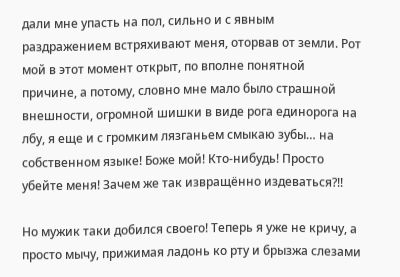дали мне упасть на пол, сильно и с явным раздражением встряхивают меня, оторвав от земли. Рот мой в этот момент открыт, по вполне понятной причине, а потому, словно мне мало было страшной внешности, огромной шишки в виде рога единорога на лбу, я еще и с громким лязганьем смыкаю зубы… на собственном языке! Боже мой! Кто-нибудь! Просто убейте меня! Зачем же так извращённо издеваться?!!

Но мужик таки добился своего! Теперь я уже не кричу, а просто мычу, прижимая ладонь ко рту и брызжа слезами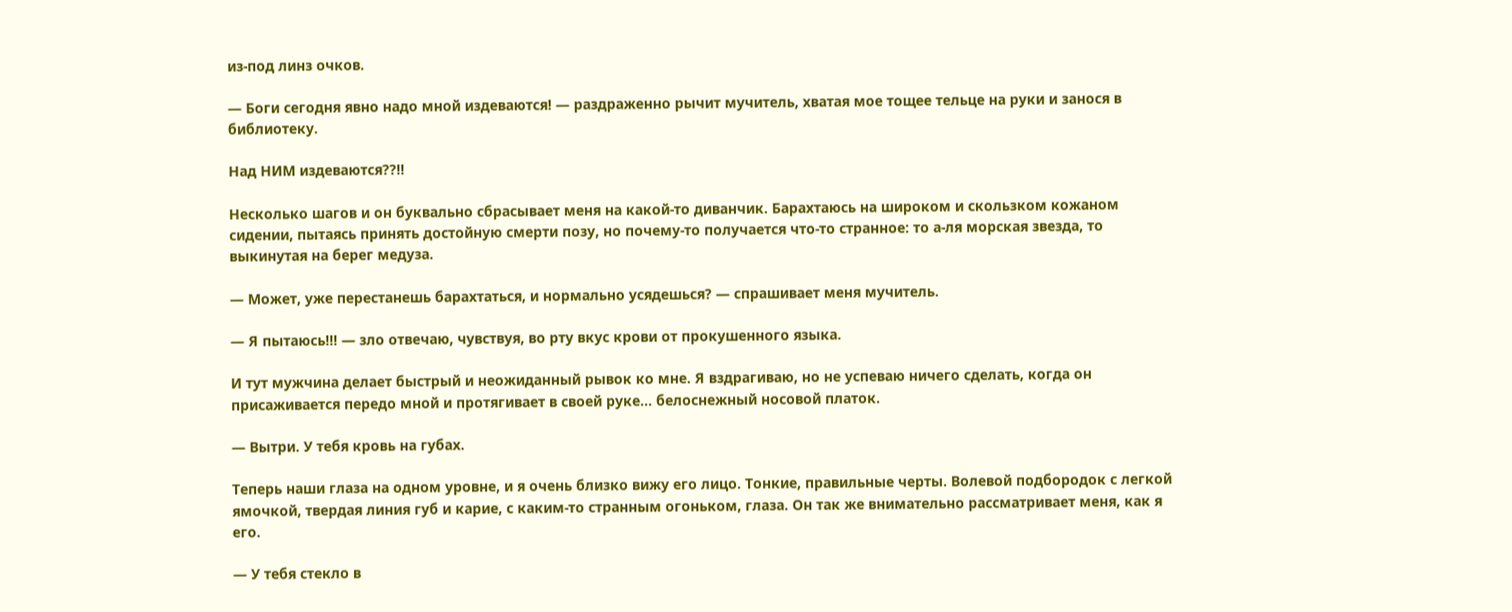из-под линз очков.

— Боги сегодня явно надо мной издеваются! — раздраженно рычит мучитель, хватая мое тощее тельце на руки и занося в библиотеку.

Над НИМ издеваются??!!

Несколько шагов и он буквально сбрасывает меня на какой-то диванчик. Барахтаюсь на широком и скользком кожаном сидении, пытаясь принять достойную смерти позу, но почему-то получается что-то странное: то а-ля морская звезда, то выкинутая на берег медуза.

— Может, уже перестанешь барахтаться, и нормально усядешься? — спрашивает меня мучитель.

— Я пытаюсь!!! — зло отвечаю, чувствуя, во рту вкус крови от прокушенного языка.

И тут мужчина делает быстрый и неожиданный рывок ко мне. Я вздрагиваю, но не успеваю ничего сделать, когда он присаживается передо мной и протягивает в своей руке… белоснежный носовой платок.

— Вытри. У тебя кровь на губах.

Теперь наши глаза на одном уровне, и я очень близко вижу его лицо. Тонкие, правильные черты. Волевой подбородок с легкой ямочкой, твердая линия губ и карие, с каким-то странным огоньком, глаза. Он так же внимательно рассматривает меня, как я его.

— У тебя стекло в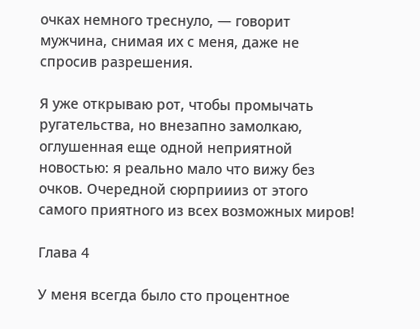очках немного треснуло, — говорит мужчина, снимая их с меня, даже не спросив разрешения.

Я уже открываю рот, чтобы промычать ругательства, но внезапно замолкаю, оглушенная еще одной неприятной новостью: я реально мало что вижу без очков. Очередной сюрприииз от этого самого приятного из всех возможных миров!

Глава 4

У меня всегда было сто процентное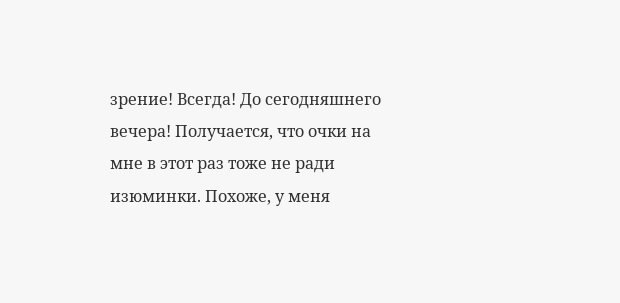зрение! Всегда! До сегодняшнего вечера! Получается, что очки на мне в этот раз тоже не ради изюминки. Похоже, у меня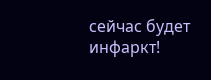сейчас будет инфаркт!